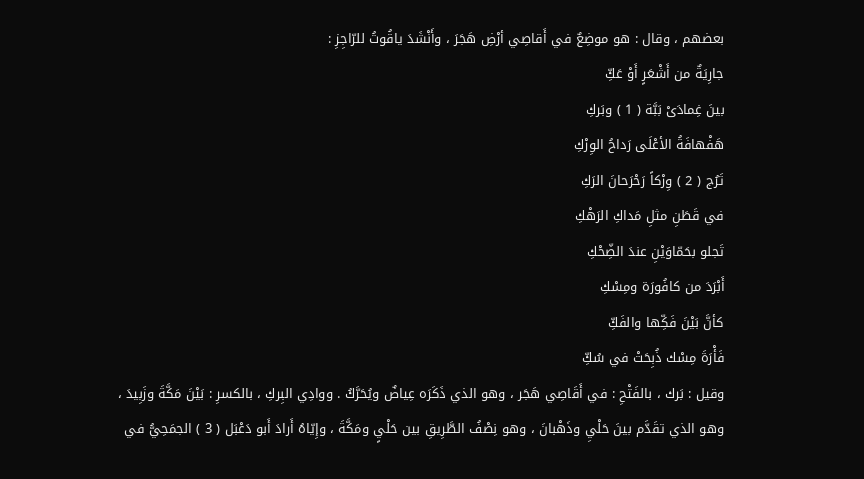بعضهم ، وقال : هو موضِعٌ في أَقاصِي أرْضِ هَجَرَ ، وأَنْشَدَ ياقُوتُ للرّاجِزِ :
جارِيَةٌ من أَشْعَرٍ أَوْ عَكِّ
بينَ غِمادَىْ بَبَّة ( 1 ) وبَركِ
هَفْهافَةُ الأعْلَى رَداحُ الوِرْكِ
تَرُج ( 2 ) وِرْكاً رَحْرَحانَ الرَكِ
في قَطَنِ مثلِ مَداكِ الرَهْكِ
تَجلو بحَمّاوَيْنِ عندَ الضِّحْكِ
أَبْرَدَ من كافُورَة ومِسْكِ
كأنَّ بَيْنَ فَكِّها والفَكِّ
فَأْرَةَ مِسْك ذُبِحَتْ في سُكِّ
وقيل : بَرك ، بالفَتْحِ : في أَقَاصِي هَجَر ، وهو الذي ذَكَرَه عِياضٌ ويُحَرَّكُ . ووادِي البِركِ ، بالكسرِ : بَيْنَ مَكَّةَ وزَبِيدَ ، وهو الذي تقَدَّم بينَ حَلْيِ وذَهْبانَ ، وهو نِصْفُ الطَّرِيقِ بين حَلْيٍ ومَكَّةَ ، وإِيّاهُ أَرادَ أَبو دَعْبَل ( 3 ) الجمَحِيُّ في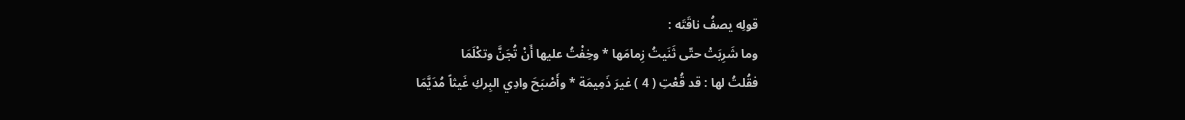قولِه يصفُ ناقَتَه :
وما شَرِبَتْ حتّى ثَنَيتُ زِمامَها * وخِفْتُ عليها أَنْ تُجَنَّ وتكْلَمَا
فقُلتُ لها : قد قُعْتِ ( 4 ) غيرَ ذَمِيمَة * وأَصْبَحَ وادِي البِركِ غَيثاً مُدَيَّمَا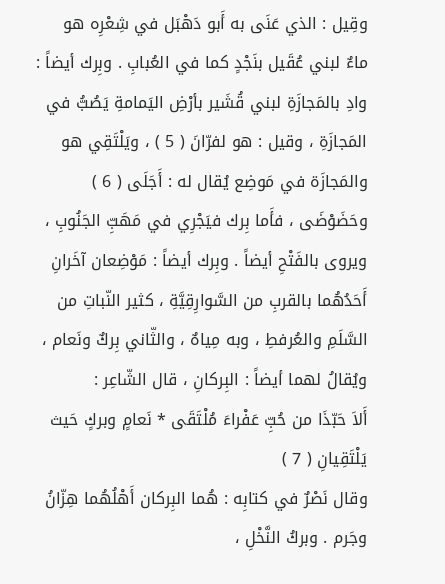وقِيل : الذي عَنَى به أَبو دَهْبَل في شِعْرِه هو ماءٌ لبني عُقَيل بنَجْدٍ كما في العُبابِ . وبِرك أيضاً : وادِ بالمَجازَةِ لبني قُشَير بأرْضِ اليَمامةِ يَصُبُّ في المَجازَةِ ، وقيل : هو لفرّانَ ( 5 ) ، ويَلْتَقِي هو والمَجازَة في مَوضِع يُقال له : أَجَلَى ( 6 ) وحَضَوْضَى ، فأَما بِرك فيَجْرِي في مَهَبِّ الجَنُوبِ ، ويروى بالفَتْحِ أيضاً . وبِرك أيضاً : مَوْضِعان آخَرانِ أَحَدُهُما بالقربِ من السَّوارِقِيَّةِ ، كثير النّباتِ من السَّلَمِ والعُرفطِ ، وبه مِياهٌ ، والثّاني بِركٌ ونَعام ، ويُقالُ لهما أيضاً : البِركانِ ، قال الشّاعِر :
أَلاَ حَبّذَا من حُبِّ عَفْراءَ مُلْتَقَى * نَعامٍ وبركٍ حَيث يَلْتَقِيانِ ( 7 )
وقال نَصْرٌ في كتابِه : هُما البِركان أَهْلُهُما هِزّانُ وجَرم . وبركُ النَّخْلِ ،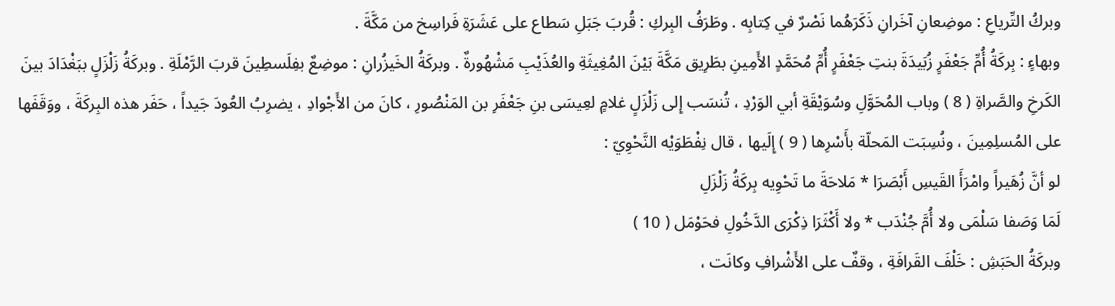وبركُ التِّرياعِ : موضِعانِ آخَرانِ ذَكَرَهُما نَصْرٌ في كِتابِه . وطَرَفُ البِركِ : قُربَ جَبَلِ سَطاع على عَشَرَةِ فَراسِخ من مَكَّةَ .
وبهاءٍ : بِركَةُ أُمِّ جَعْفَرٍ زُبَيدَةَ بنتِ جَعْفَرٍ أُمِّ مُحَمَّدٍ الأَمِينِ بطَرِيق مَكَّةَ بَيْنَ المُغِيثَةِ والعُذَيْبِ مَشْهُورةٌ . وبركَةُ الخَيزُرانِ : موضِعٌ بفِلَسطِينَ قربَ الرَّمْلَةِ . وبركَةُ زَلْزَلٍ ببَغْدَادَ بينَ الكَرخِ والصَّراةِ ( 8 ) وباب المُحَوَّلِ وسُوَيْقَةِ أبي الوَرْدِ ، تُنسَب إِلى زَلْزَلٍ غلامٍ لعِيسَى بنِ جَعْفَرِ بن المَنْصُورِ ، كانَ من الأَجْوادِ ، يضرِبُ العُودَ جَيداً ، حَفَر هذه البِركَةَ ، ووَقَفَها على المُسلِمِينَ ، ونُسِبَت المَحلّة بأَسْرِها ( 9 ) إِلَيها ، قال نِفْطَوَيْه النَّحْوِيّ :
لو أنَّ زُهَيراً وامْرَأَ القَيسِ أَبْصَرَا * مَلاحَةَ ما تَحْوِيه بِركَةُ زَلْزَلِ
لَمَا وَصَفا سَلْمَى ولا أُمَّ جُنْدَب * ولا أَكْثَرَا ذِكْرَى الدَّخُولِ فحَوْمَل ( 10 )
وبركَةُ الحَبَشِ : خَلْفَ القَرافَةِ ، وقفٌ على الأَشْرافِ وكانَت ،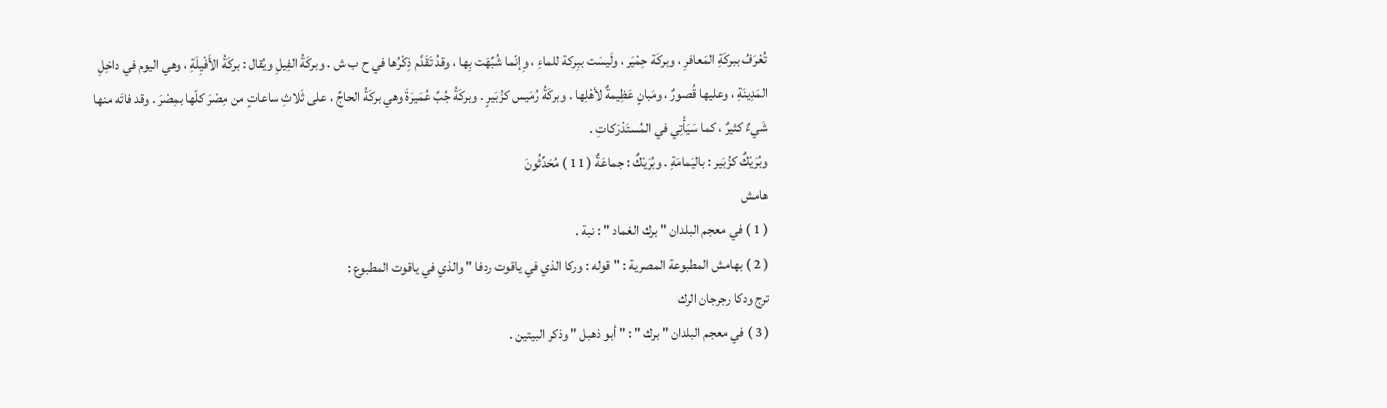تُعْرَفُ ببركَةِ المَعافرِ ، وبركَة حِمْيَر ، ولَيسَت ببِركة للماءِ ، وِإنّما شُبِّهَت بِها ، وقدُ تَقَدَّم ذِكْرُها في ح ب ش . وبركَةُ الفِيلِ ويُقال : بركَةُ الأَفْيِلَةِ ، وهي اليوم في داخِلِ المَدِينَةِ ، وعليها قُصورٌ ، ومَبانٍ عَظِيمةٌ لأهْلِها . وبركَةُ رُمَيس كزُبَيرٍ . وبركَةُ جُبِّ عُمَيرَةَ وهي بركَةُ الحاجِّ ، على ثَلاثِ ساعاتٍ من مِصْرَ كلّها بمِصْرَ . وقد فاتَه منها شَيءٌ كثيرٌ ، كما سَيَأْتِي في المُستَدْرَكاتِ .
وبُرَيْكٌ كزُبَير : باليَمامَةِ . وبُرَيْكٌ : جماعَةٌ ( 11 ) مُحَدِّثُونَ
هامش
( 1 ) في معجم البلدان " برك الغماد " : نبة .
( 2 ) بهامش المطبوعة المصرية : " قوله : وركا الذي في ياقوت ردفا " والذي في ياقوت المطبوع :
ترج ودكا رجرجان الرك
( 3 ) في معجم البلدان " برك " : " أبو ذهبل " وذكر البيتين .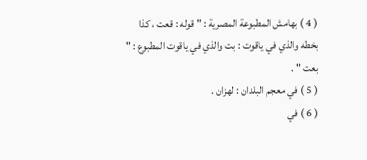( 4 ) بهامش المطبوعة المصرية : " قوله : قعت ، كذا بخطه والذي في ياقوت : بت والذي في ياقوت المطبوع : " بعت " .
( 5 ) في معجم البلدان : لهزان .
( 6 ) في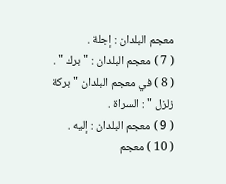معجم البلدان : إجلة .
( 7 ) معجم البلدان : " برك " .
( 8 ) في معجم البلدان " بركة زلزل " : السراة .
( 9 ) معجم البلدان : إليه .
( 10 ) معجم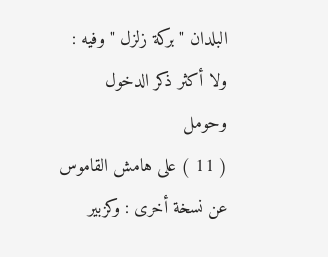البلدان " بركة زلزل " وفيه :
ولا أكثر ذكر الدخول وحومل
( 11 ) على هامش القاموس عن نسخة أخرى : وكزبير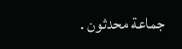جماعة محدثون .